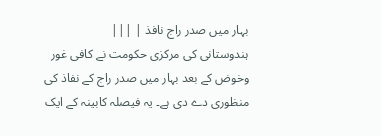بہار میں صدر راج نافذ | |||
ہندوستانی کی مرکزی حکومت نے کافی غور وخوض کے بعد بہار میں صدر راج کے نفاذ کی منظوری دے دی ہے۔ یہ فیصلہ کابینہ کے ایک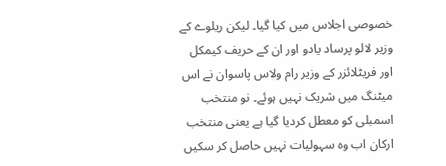خصوصی اجلاس میں کیا گیا۔ لیکن ریلوے کے وزیر لالو پرساد یادو اور ان کے حریف کیمکل اور فریٹلائزر کے وزیر رام ولاس پاسوان نے اس میٹنگ میں شریک نہیں ہوئے۔ نو منتخب اسمبلی کو معطل کردیا گیا ہے یعنی منتخب ارکان اب وہ سہولیات نہیں حاصل کر سکیں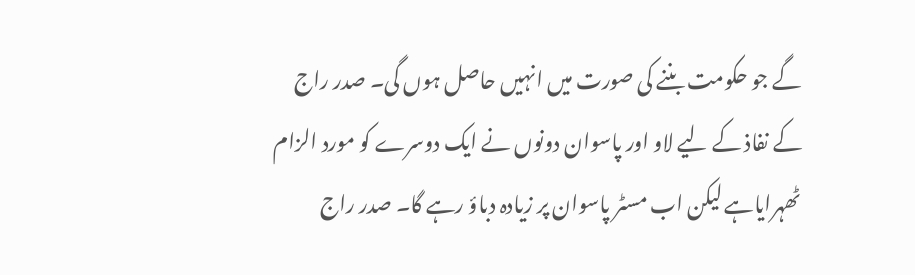گے جو حکومت بننے کی صورت میں انہیں حاصل ہوں گی۔ صدر راج کے نفاذ کے لیے لاو اور پاسوان دونوں نے ایک دوسرے کو مورد الزام ٹھہرایاہے لیکن اب مسٹر پاسوان پر زیادہ دباؤ رہے گا۔ صدر راج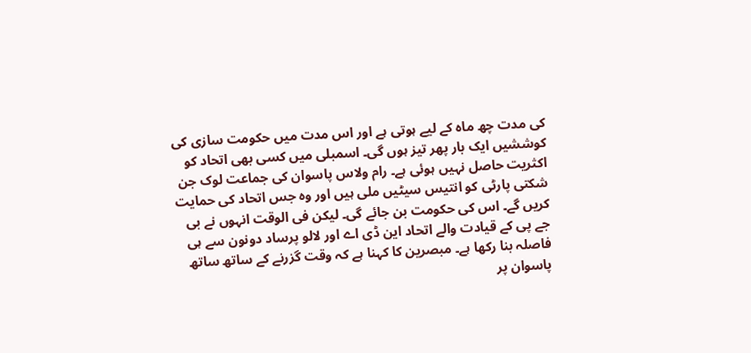کی مدت چھ ماہ کے لیے ہوتی ہے اور اس مدت میں حکومت سازی کی کوششیں ایک بار پھر تیز ہوں گی۔ اسمبلی میں کسی بھی اتحاد کو اکثریت حاصل نہیں ہوئی ہے۔ رام ولاس پاسوان کی جماعت لوک جن شکتی پارٹی کو انتیس سیٹیں ملی ہیں اور وہ جس اتحاد کی حمایت کریں گے۔ اس کی حکومت بن جائے گی۔ لیکن فی الوقت انہوں نے بی جے پی کے قیادت والے اتحاد این ڈی اے اور لالو پرساد دونون سے ہی فاصلہ بنا رکھا ہے۔ مبصرین کا کہنا ہے کہ وقت گزرنے کے ساتھ ساتھ پاسوان پر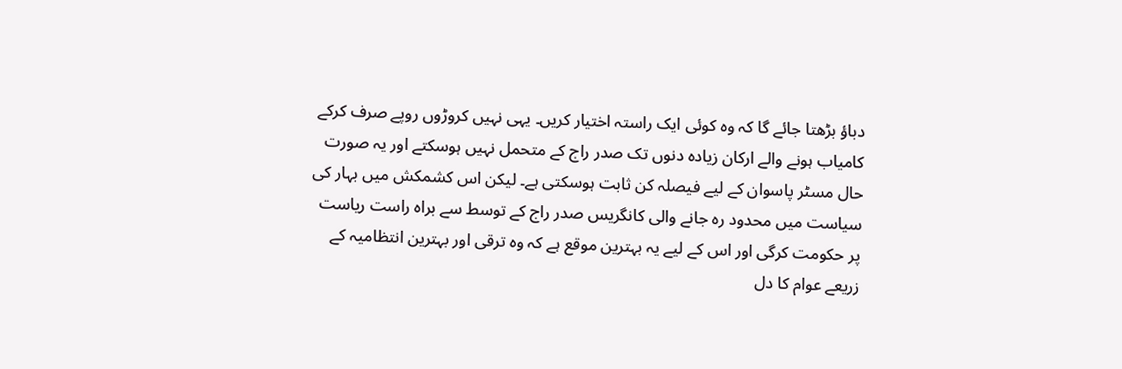دباؤ بڑھتا جائے گا کہ وہ کوئی ایک راستہ اختیار کریں۔ یہی نہیں کروڑوں روپے صرف کرکے کامیاب ہونے والے ارکان زیادہ دنوں تک صدر راج کے متحمل نہیں ہوسکتے اور یہ صورت حال مسٹر پاسوان کے لیے فیصلہ کن ثابت ہوسکتی ہے۔ لیکن اس کشمکش میں بہار کی سیاست میں محدود رہ جانے والی کانگریس صدر راج کے توسط سے براہ راست ریاست پر حکومت کرگی اور اس کے لیے یہ بہترین موقع ہے کہ وہ ترقی اور بہترین انتظامیہ کے زریعے عوام کا دل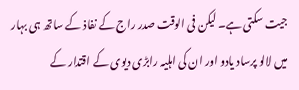جیت سکتی ہے۔ لیکن فی الوقت صدر راج کے نفاذ کے ساتھ ہی بہار میں لالو پرساد یادو اور ان کی اہلیہ رابڑی دیوی کے اقتدار کے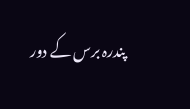پندرہ برس کے دور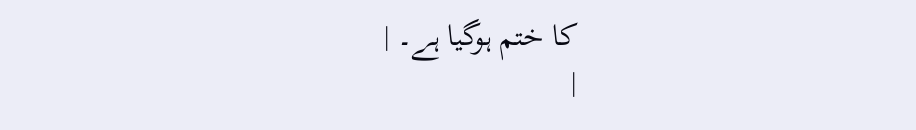کا ختم ہوگیا ہے۔ |
|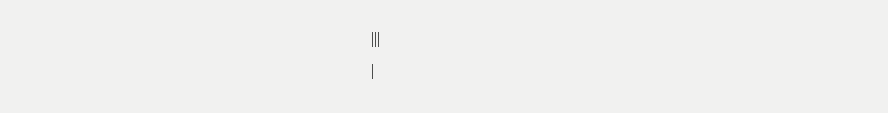|||
|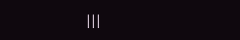|||